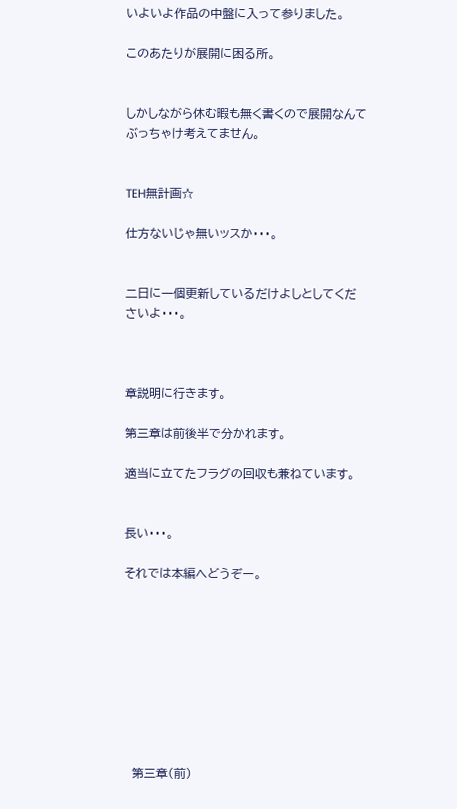いよいよ作品の中盤に入って参りました。

このあたりが展開に困る所。


しかしながら休む暇も無く書くので展開なんてぶっちゃけ考えてません。


TEH無計画☆

仕方ないじゃ無いッスか・・・。


二日に一個更新しているだけよしとしてくださいよ・・・。



章説明に行きます。

第三章は前後半で分かれます。

適当に立てたフラグの回収も兼ねています。


長い・・・。

それでは本編へどうぞー。









  第三章(前)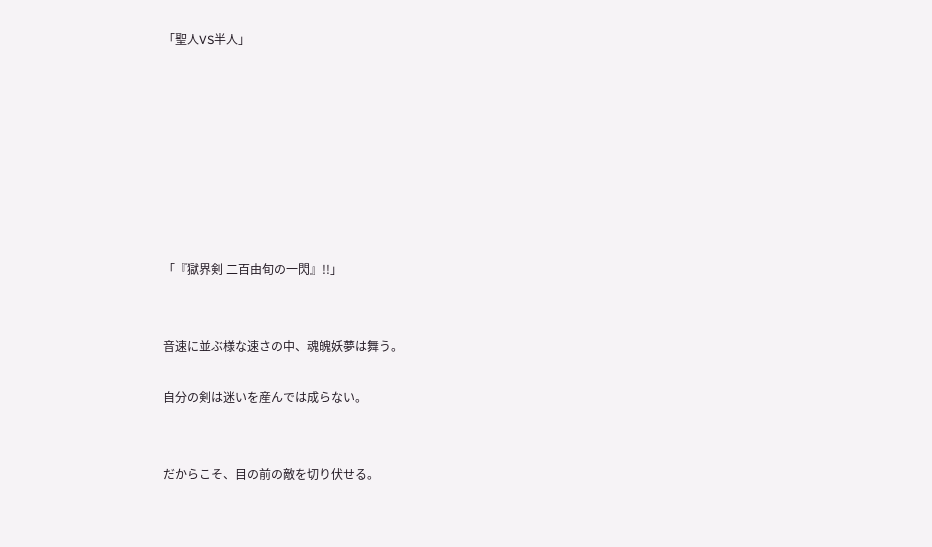「聖人VS半人」








「『獄界剣 二百由旬の一閃』!!」


音速に並ぶ様な速さの中、魂魄妖夢は舞う。

自分の剣は迷いを産んでは成らない。


だからこそ、目の前の敵を切り伏せる。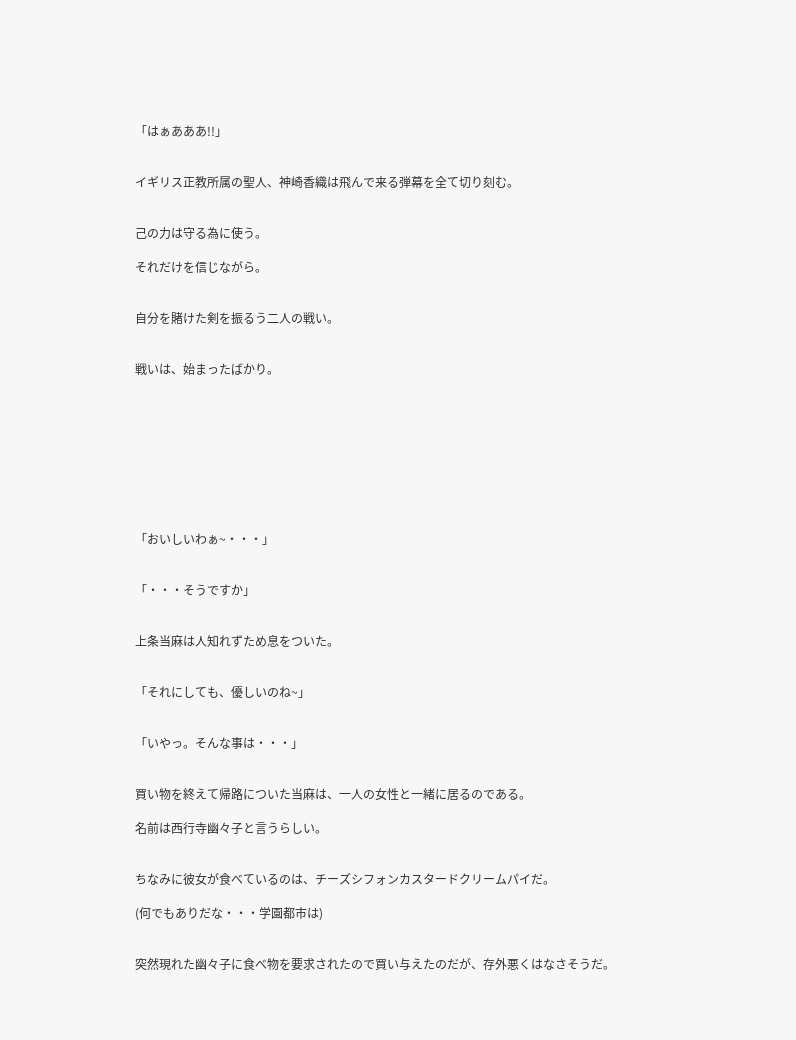「はぁあああ!!」


イギリス正教所属の聖人、神崎香織は飛んで来る弾幕を全て切り刻む。


己の力は守る為に使う。

それだけを信じながら。


自分を賭けた剣を振るう二人の戦い。


戦いは、始まったばかり。









「おいしいわぁ~・・・」


「・・・そうですか」


上条当麻は人知れずため息をついた。


「それにしても、優しいのね~」


「いやっ。そんな事は・・・」


買い物を終えて帰路についた当麻は、一人の女性と一緒に居るのである。

名前は西行寺幽々子と言うらしい。


ちなみに彼女が食べているのは、チーズシフォンカスタードクリームパイだ。

(何でもありだな・・・学園都市は)


突然現れた幽々子に食べ物を要求されたので買い与えたのだが、存外悪くはなさそうだ。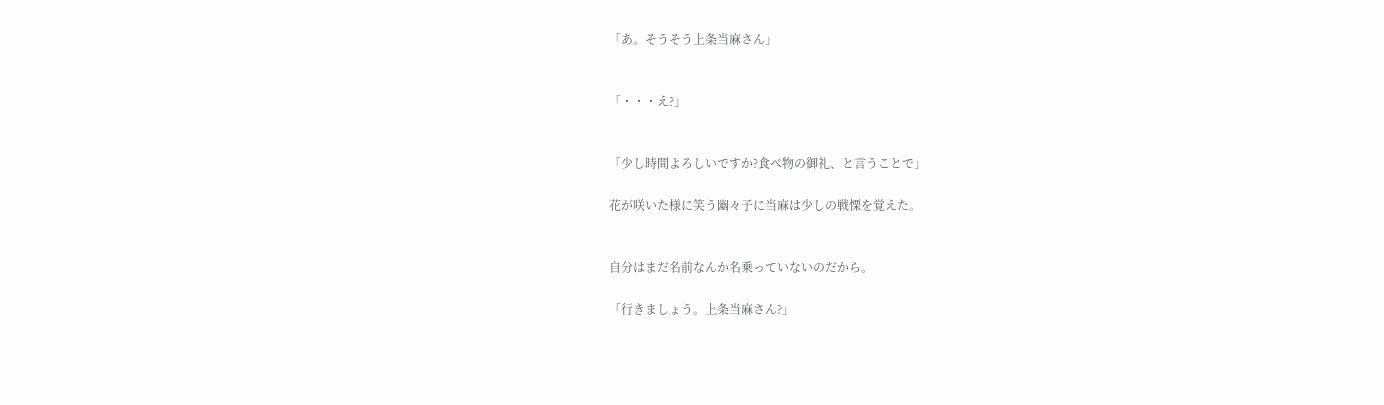「あ。そうそう上条当麻さん」


「・・・え?」


「少し時間よろしいですか?食べ物の御礼、と言うことで」

花が咲いた様に笑う幽々子に当麻は少しの戦慄を覚えた。


自分はまだ名前なんか名乗っていないのだから。

「行きましょう。上条当麻さん?」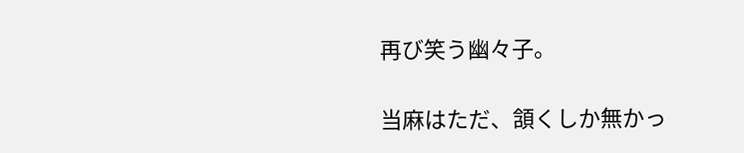再び笑う幽々子。

当麻はただ、頷くしか無かっ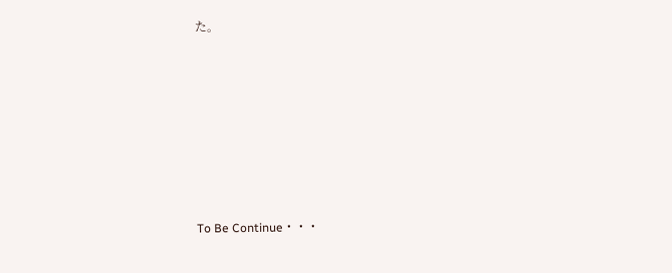た。








To Be Continue・・・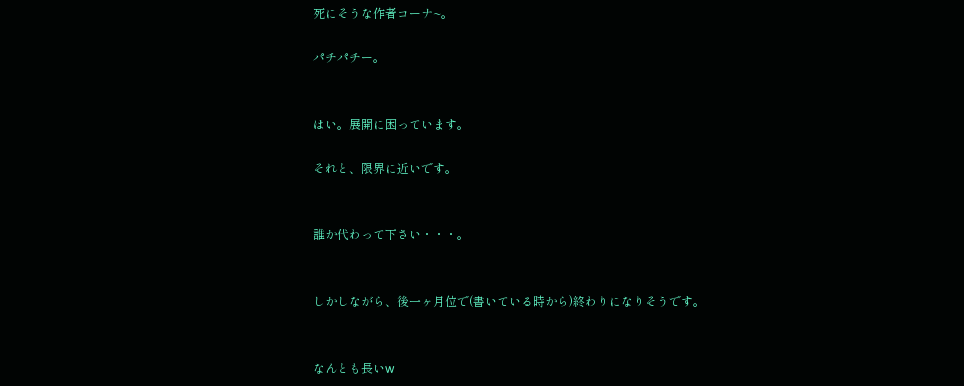死にそうな作者コーナ~。

パチパチー。


はい。展開に困っています。

それと、限界に近いです。


誰か代わって下さい・・・。


しかしながら、後一ヶ月位で(書いている時から)終わりになりそうです。


なんとも長いw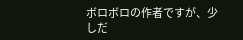ボロボロの作者ですが、少しだ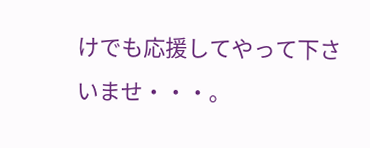けでも応援してやって下さいませ・・・。